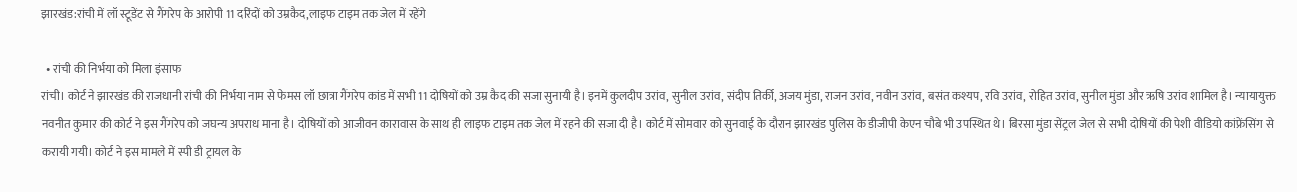झारखंड:रांची में लॉ स्टूडेंट से गैंगरेप के आरोपी 11 दरिंदों को उम्रकैद,लाइफ टाइम तक जेल में रहेंगे

  • रांची की निर्भया को मिला इंसाफ
रांची। कोर्ट ने झारखंड की राजधानी रांची की निर्भया नाम से फेमस लॉ छात्रा गैंगरेप कांड में सभी 11 दोषियों को उम्र कैद की सजा सुनायी है। इनमें कुलदीप उरांव, सुनील उरांव, संदीप तिर्की, अजय मुंडा, राजन उरांव, नवीन उरांव, बसंत कश्यप, रवि उरांव, रोहित उरांव, सुनील मुंडा और ऋषि उरांव शामिल है। न्यायायुक्त नवनीत कुमार की कोर्ट ने इस गैंगरेप को जघन्य अपराध माना है। दोषियों को आजीवन कारावास के साथ ही लाइफ टाइम तक जेल में रहने की सजा दी है। कोर्ट में सोमवार को सुनवाई के दौरान झारखंड पुलिस के डीजीपी केएन चौबे भी उपस्थित थे। बिरसा मुंडा सेंट्रल जेल से सभी दोषियों की पेशी वीडियो कांफ्रेंसिंग से करायी गयी। कोर्ट ने इस मामले में स्पी डी ट्रायल के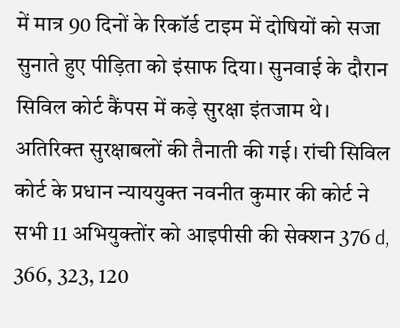में मात्र 90 दिनों के रिकॉर्ड टाइम में दोषियों को सजा सुनाते हुए पीड़ि‍ता को इंसाफ दिया। सुनवाई के दौरान सिविल कोर्ट कैंपस में कड़े सुरक्षा इंतजाम थे। अतिरिक्त सुरक्षाबलों की तैनाती की गई। रांची सिविल कोर्ट के प्रधान न्याययुक्त नवनीत कुमार की कोर्ट ने सभी 11 अभियुक्तोंर को आइपीसी की सेक्शन 376 d, 366, 323, 120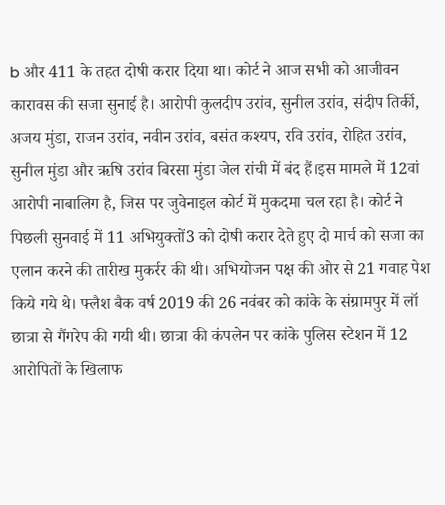b और 411 के तहत दोषी करार दिया था। कोर्ट ने आज सभी को आजीवन कारावस की सजा सुनाई है। आरोपी कुलदीप उरांव, सुनील उरांव, संदीप तिर्की, अजय मुंडा, राजन उरांव, नवीन उरांव, बसंत कश्यप, रवि उरांव, रोहित उरांव, सुनील मुंडा और ऋषि उरांव बिरसा मुंडा जेल रांची में बंद हैं।इस मामले में 12वां आरोपी नाबालिग है, जिस पर जुवेनाइल कोर्ट में मुकदमा चल रहा है। कोर्ट ने पिछली सुनवाई में 11 अभियुक्तों3 को दोषी करार देते हुए दो मार्च को सजा का एलान करने की तारीख मुकर्रर की थी। अभियोजन पक्ष की ओर से 21 गवाह पेश किये गये थे। फ्लैश बैक वर्ष 2019 की 26 नवंबर को कांके के संग्रामपुर में लॉ छात्रा से गैंगरेप की गयी थी। छात्रा की कंपलेन पर कांके पुलिस स्टेशन में 12 आरोपितों के खिलाफ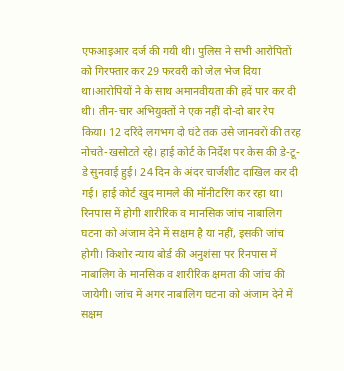एफआइआर दर्ज की गयी थी। पुलिस ने सभी आरोपितों को गिरफ्तार कर 29 फरवरी को जेल भेज दिया था।आरोपियों ने के साथ अमानवीयता की हदें पार कर दी थी। तीन-चार अभियुक्तों ने एक नहीं दो-दो बार रेप किया। 12 दरिंदे लगभग दो घंटे तक उसे जानवरों की तरह नोचते-खसोटते रहे। हाई कोर्ट के निर्देश पर केस की डे-टू-डे सुनवाई हुई। 24 दिन के अंदर चार्जशीट दाखिल कर दी गई। हाई कोर्ट खुद मामले की मॉनीटरिंग कर रहा था। रिनपास में होगी शारीरिक व मानसिक जांच नाबालिग घटना को अंजाम देने में सक्षम है या नहीं, इसकी जांच होगी। किशोर न्याय बोर्ड की अनुशंसा पर रिनपास में नाबालिग के मानसिक व शारीरिक क्षमता की जांच की जायेगी। जांच में अगर नाबालिग घटना को अंजाम देने में सक्षम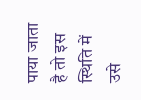पाया जाता है तो इस स्थिति में उसे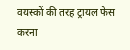वयस्कों की तरह ट्रायल फेस करना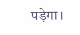पड़ेगा।